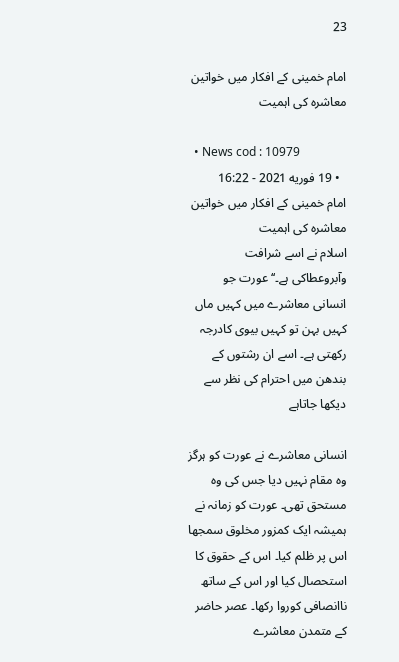23

امام خمینی کے افکار میں خواتین معاشرہ کی اہمیت

  • News cod : 10979
  • 19 فوریه 2021 - 16:22
امام خمینی کے افکار میں خواتین معاشرہ کی اہمیت
اسلام نے اسے شرافت وآبروعطاکی ہے۔‘‘عورت جو انسانی معاشرے میں کہیں ماں کہیں بہن تو کہیں بیوی کادرجہ رکھتی ہے۔ اسے ان رشتوں کے بندھن میں احترام کی نظر سے دیکھا جاتاہے

انسانی معاشرے نے عورت کو ہرگز وہ مقام نہیں دیا جس کی وہ مستحق تھی۔ عورت کو زمانہ نے ہمیشہ ایک کمزور مخلوق سمجھا اس پر ظلم کیا۔ اس کے حقوق کا استحصال کیا اور اس کے ساتھ ناانصافی کوروا رکھا۔ عصر حاضر کے متمدن معاشرے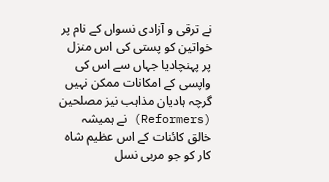نے ترقی و آزادی نسواں کے نام پر خواتین کو پستی کی اس منزل پر پہنچادیا جہاں سے اس کی واپسی کے امکانات ممکن نہیں گرچہ ہادیان مذاہب نیز مصلحین (Reformers) نے ہمیشہ خالق کائنات کے اس عظیم شاہ کار کو جو مربی نسل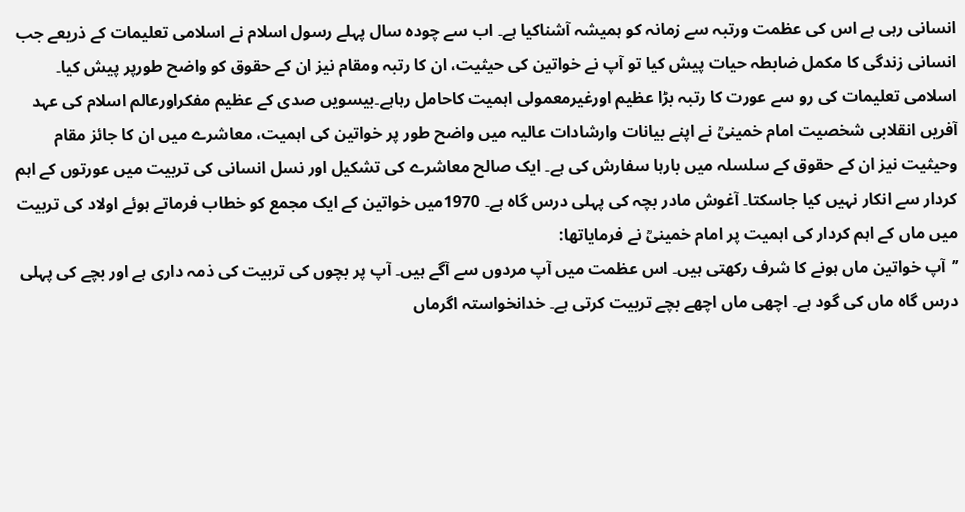انسانی رہی ہے اس کی عظمت ورتبہ سے زمانہ کو ہمیشہ آشناکیا ہے۔ اب سے چودہ سال پہلے رسول اسلام نے اسلامی تعلیمات کے ذریعے جب انسانی زندگی کا مکمل ضابطہ حیات پیش کیا تو آپ نے خواتین کی حیثیت، ان کا رتبہ ومقام نیز ان کے حقوق کو واضح طورپر پیش کیا۔ اسلامی تعلیمات کی رو سے عورت کا رتبہ بڑا عظیم اورغیرمعمولی اہمیت کاحامل رہاہے۔بیسویں صدی کے عظیم مفکراورعالم اسلام کی عہد آفریں انقلابی شخصیت امام خمینیؒ نے اپنے بیانات وارشادات عالیہ میں واضح طور پر خواتین کی اہمیت، معاشرے میں ان کا جائز مقام وحیثیت نیز ان کے حقوق کے سلسلہ میں بارہا سفارش کی ہے۔ ایک صالح معاشرے کی تشکیل اور نسل انسانی کی تربیت میں عورتوں کے اہم کردار سے انکار نہیں کیا جاسکتا۔ آغوش مادر بچہ کی پہلی درس گاہ ہے۔ 1970میں خواتین کے ایک مجمع کو خطاب فرماتے ہوئے اولاد کی تربیت میں ماں کے اہم کردار کی اہمیت پر امام خمینیؒ نے فرمایاتھا:
’’آپ خواتین ماں ہونے کا شرف رکھتی ہیں۔ اس عظمت میں آپ مردوں سے آگے ہیں۔ آپ پر بچوں کی تربیت کی ذمہ داری ہے اور بچے کی پہلی درس گاہ ماں کی گود ہے۔ اچھی ماں اچھے بچے تربیت کرتی ہے۔ خدانخواستہ اگرماں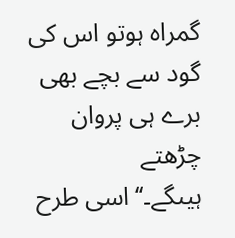گمراہ ہوتو اس کی گود سے بچے بھی برے ہی پروان چڑھتے ہیںگے۔‘‘اسی طرح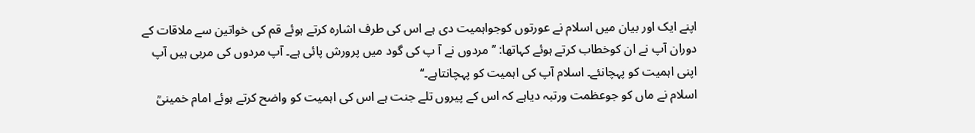اپنے ایک اور بیان میں اسلام نے عورتوں کوجواہمیت دی ہے اس کی طرف اشارہ کرتے ہوئے قم کی خواتین سے ملاقات کے دوران آپ نے ان کوخطاب کرتے ہوئے کہاتھا: ’’مردوں نے آ پ کی گود میں پرورش پائی ہے۔ آپ مردوں کی مربی ہیں آپ اپنی اہمیت کو پہچانئے۔ اسلام آپ کی اہمیت کو پہچانتاہے۔‘‘
اسلام نے ماں کو جوعظمت ورتبہ دیاہے کہ اس کے پیروں تلے جنت ہے اس کی اہمیت کو واضح کرتے ہوئے امام خمینیؒ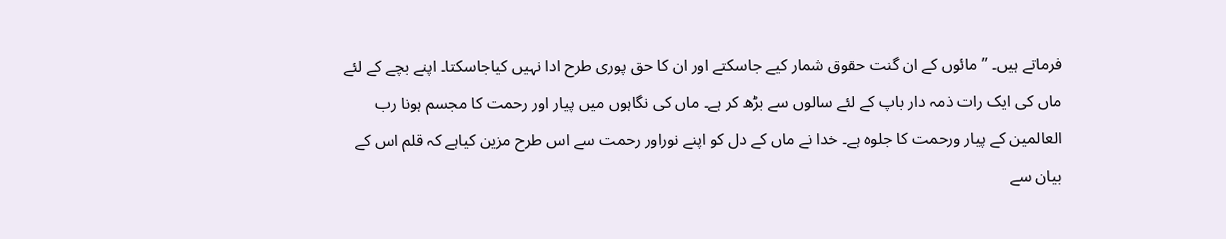فرماتے ہیں۔ ’’مائوں کے ان گنت حقوق شمار کیے جاسکتے اور ان کا حق پوری طرح ادا نہیں کیاجاسکتا۔ اپنے بچے کے لئے ماں کی ایک رات ذمہ دار باپ کے لئے سالوں سے بڑھ کر ہے۔ ماں کی نگاہوں میں پیار اور رحمت کا مجسم ہونا رب العالمین کے پیار ورحمت کا جلوہ ہے۔ خدا نے ماں کے دل کو اپنے نوراور رحمت سے اس طرح مزین کیاہے کہ قلم اس کے بیان سے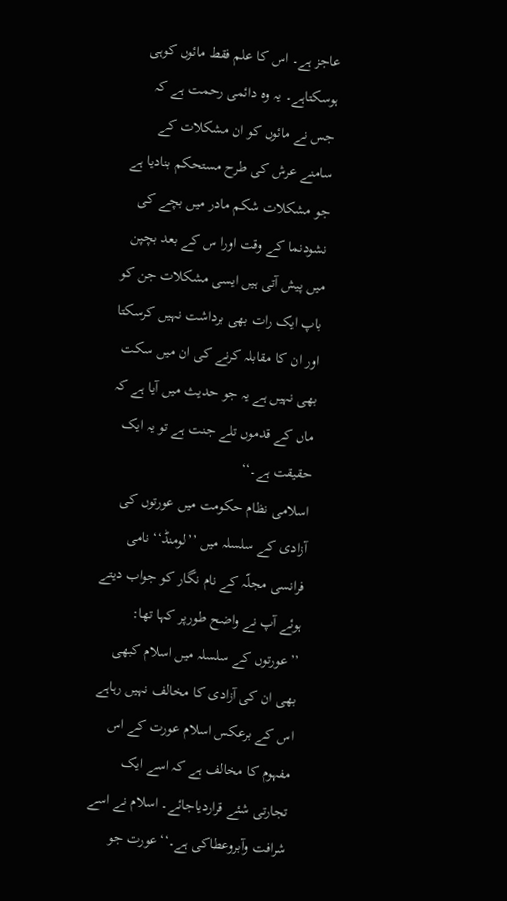عاجز ہے۔ اس کا علم فقط مائوں کوہی ہوسکتاہے۔ یہ وہ دائمی رحمت ہے کہ جس نے مائوں کو ان مشکلات کے سامنے عرش کی طرح مستحکم بنادیا ہے جو مشکلات شکم مادر میں بچے کی نشودنما کے وقت اورا س کے بعد بچپن میں پیش آتی ہیں ایسی مشکلات جن کو باپ ایک رات بھی برداشت نہیں کرسکتا اور ان کا مقابلہ کرنے کی ان میں سکت بھی نہیں ہے یہ جو حدیث میں آیا ہے کہ ماں کے قدموں تلے جنت ہے تو یہ ایک حقیقت ہے۔‘‘
اسلامی نظام حکومت میں عورتوں کی آزادی کے سلسلہ میں ’’لومنڈ‘‘ نامی فرانسی مجلّہ کے نام نگار کو جواب دیتے ہوئے آپ نے واضح طورپر کہا تھا: ’’عورتوں کے سلسلہ میں اسلام کبھی بھی ان کی آزادی کا مخالف نہیں رہاہے اس کے برعکس اسلام عورت کے اس مفہوم کا مخالف ہے کہ اسے ایک تجارتی شئے قراردیاجائے۔ اسلام نے اسے شرافت وآبروعطاکی ہے۔‘‘عورت جو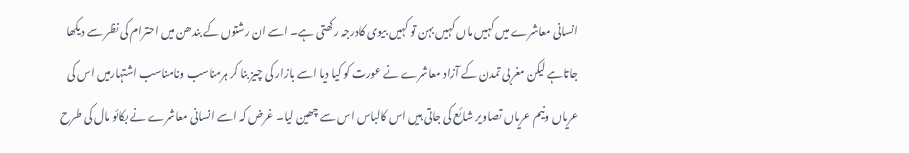انسانی معاشرے میں کہیں ماں کہیں بہن تو کہیں بیوی کادرجہ رکھتی ہے۔ اسے ان رشتوں کے بندھن میں احترام کی نظر سے دیکھا جاتاہے لیکن مغربی تمدن کے آزاد معاشرے نے عورت کو کیا دیا اسے بازار کی چیز بنا کر ہرمناسب ونامناسب اشتہارمیں اس کی عریاں ونیم عریاں تصاویر شائع کی جاتی ہیں اس کالباس اس سے چھین لیا۔ غرض کہ اسے انسانی معاشرے نے بکائو مال کی طرح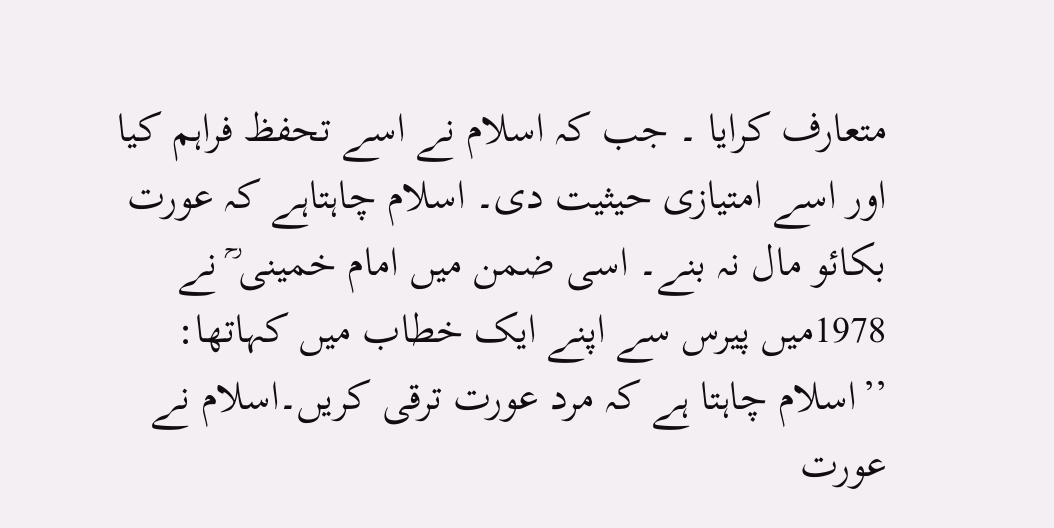متعارف کرایا ۔ جب کہ اسلام نے اسے تحفظ فراہم کیا اور اسے امتیازی حیثیت دی۔ اسلام چاہتاہے کہ عورت بکائو مال نہ بنے۔ اسی ضمن میں امام خمینی ؒ نے 1978میں پیرس سے اپنے ایک خطاب میں کہاتھا: ’’اسلام چاہتا ہے کہ مرد عورت ترقی کریں۔اسلام نے عورت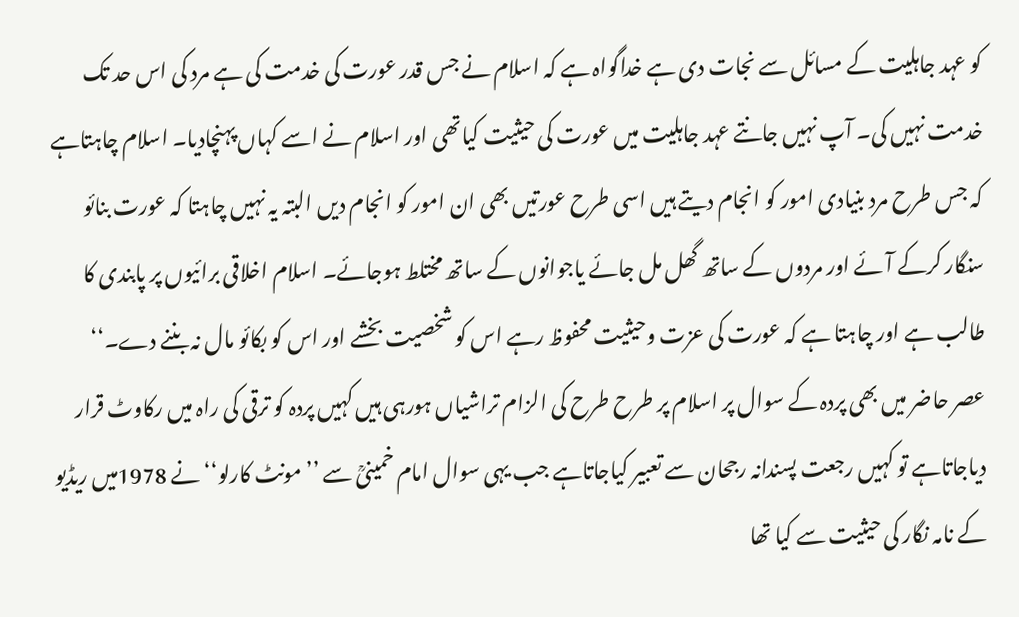کو عہد جاہلیت کے مسائل سے نجات دی ہے خداگواہ ہے کہ اسلام نے جس قدر عورت کی خدمت کی ہے مرد کی اس حد تک خدمت نہیں کی۔ آپ نہیں جانتے عہد جاہلیت میں عورت کی حیثیت کیاتھی اور اسلام نے اسے کہاں پہنچادیا۔ اسلام چاہتاہے کہ جس طرح مرد بنیادی امور کو انجام دیتے ہیں اسی طرح عورتیں بھی ان امور کو انجام دیں البتہ یہ نہیں چاہتا کہ عورت بنائو سنگار کرکے آئے اور مردوں کے ساتھ گھل مل جائے یاجوانوں کے ساتھ مختلط ہوجائے۔ اسلام اخلاقی برائیوں پر پابندی کا طالب ہے اور چاہتا ہے کہ عورت کی عزت وحیثیت محفوظ رہے اس کو شخصیت بخشے اور اس کو بکائو مال نہ بننے دے۔‘‘
عصر حاضر میں بھی پردہ کے سوال پر اسلام پر طرح طرح کی الزام تراشیاں ہورہی ہیں کہیں پردہ کو ترقی کی راہ میں رکاوٹ قرار دیاجاتاہے تو کہیں رجعت پسندانہ رجحان سے تعبیر کیاجاتاہے جب یہی سوال امام خمینیؒ سے ’’مونٹ کارلو‘‘ نے 1978میں ریڈیو کے نامہ نگار کی حیثیت سے کیا تھا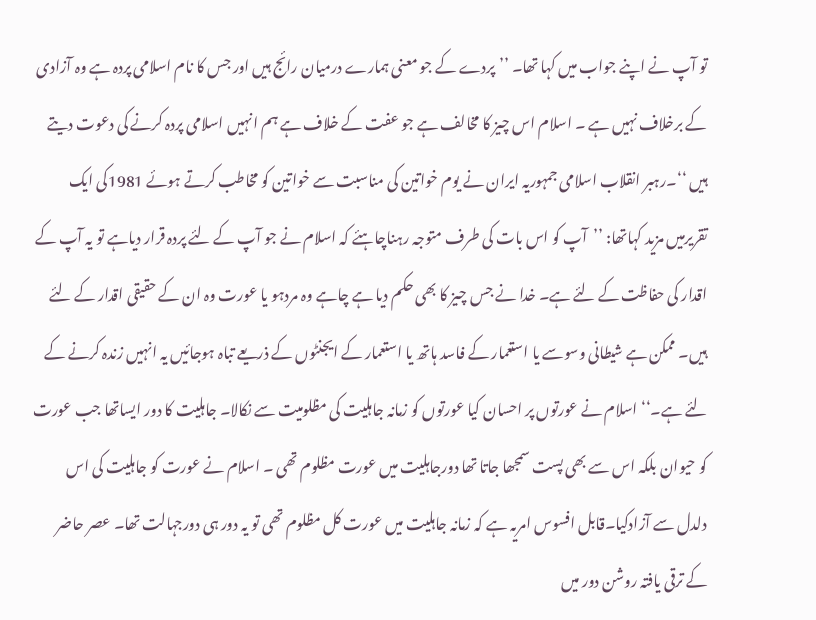تو آپ نے اپنے جواب میں کہا تھا۔ ’’پردے کے جو معنی ہمارے درمیان رائج ہیں اور جس کا نام اسلامی پردہ ہے وہ آزادی کے برخلاف نہیں ہے ۔ اسلام اس چیز کا مخالف ہے جو عفت کے خلاف ہے ہم انہیں اسلامی پردہ کرنے کی دعوت دیتے ہیں ‘‘۔رہبر انقلاب اسلامی جمہوریہ ایران نے یوم خواتین کی مناسبت سے خواتین کو مخاطب کرتے ہوئے 1981کی ایک تقریرمیں مزید کہاتھا: ’’آپ کو اس بات کی طرف متوجہ رہناچاہئے کہ اسلام نے جو آپ کے لئے پردہ قرار دیاہے تو یہ آپ کے اقدار کی حفاظت کے لئے ہے۔ خدا نے جس چیز کا بھی حکم دیا ہے چاہے وہ مردہو یا عورت وہ ان کے حقیقی اقدار کے لئے ہیں۔ ممکن ہے شیطانی وسوسے یا استعمار کے فاسد ہاتھ یا استعمار کے ایجنٹوں کے ذریعے تباہ ہوجائیں یہ انہیں زندہ کرنے کے لئے ہے۔‘‘ اسلام نے عورتوں پر احسان کیا عورتوں کو زمانہ جاہلیت کی مظلومیت سے نکالا۔ جاہلیت کا دور ایساتھا جب عورت کو حیوان بلکہ اس سے بھی پست سمجھا جاتا تھا دورجاہلیت میں عورت مظلوم تھی ۔ اسلام نے عورت کو جاہلیت کی اس دلدل سے آزادکیا۔قابل افسوس امریہ ہے کہ زمانہ جاہلیت میں عورت کل مظلوم تھی تو یہ دور ہی دورجہالت تھا۔ عصر حاضر کے ترقی یافتہ روشن دور میں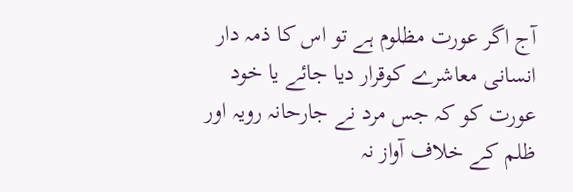آج اگر عورت مظلوم ہے تو اس کا ذمہ دار انسانی معاشرے کوقرار دیا جائے یا خود عورت کو کہ جس مرد نے جارحانہ رویہ اور ظلم کے خلاف آواز نہ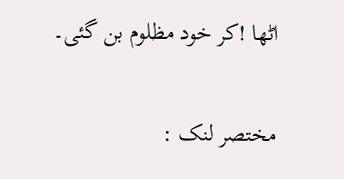اٹھا !کر خود مظلوم بن گئی۔

مختصر لنک :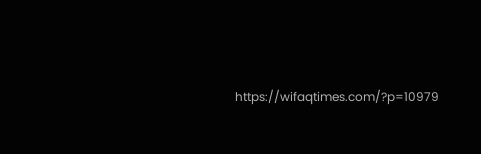https://wifaqtimes.com/?p=10979